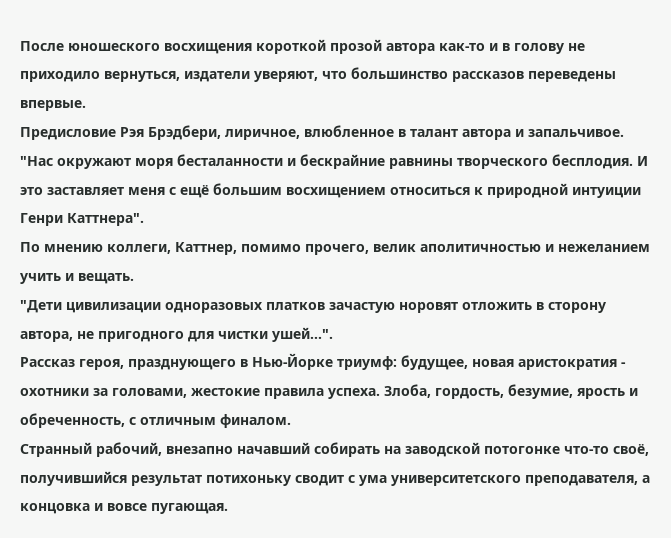После юношеского восхищения короткой прозой автора как-то и в голову не приходило вернуться, издатели уверяют, что большинство рассказов переведены впервые.
Предисловие Рэя Брэдбери, лиричное, влюбленное в талант автора и запальчивое.
"Нас окружают моря бесталанности и бескрайние равнины творческого бесплодия. И это заставляет меня с ещё большим восхищением относиться к природной интуиции Генри Каттнера".
По мнению коллеги, Каттнер, помимо прочего, велик аполитичностью и нежеланием учить и вещать.
"Дети цивилизации одноразовых платков зачастую норовят отложить в сторону автора, не пригодного для чистки ушей...".
Рассказ героя, празднующего в Нью-Йорке триумф: будущее, новая аристократия - охотники за головами, жестокие правила успеха. Злоба, гордость, безумие, ярость и обреченность, с отличным финалом.
Странный рабочий, внезапно начавший собирать на заводской потогонке что-то своё, получившийся результат потихоньку сводит с ума университетского преподавателя, а концовка и вовсе пугающая.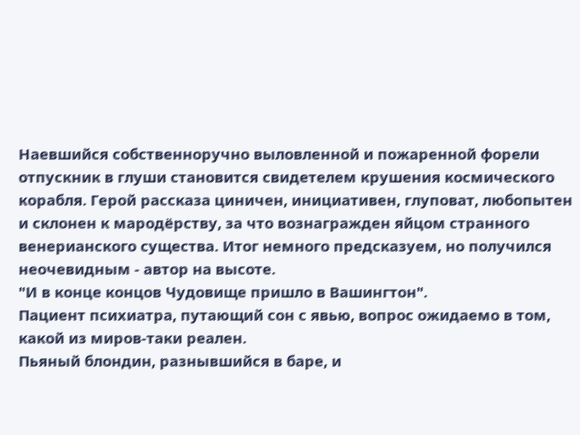Наевшийся собственноручно выловленной и пожаренной форели отпускник в глуши становится свидетелем крушения космического корабля. Герой рассказа циничен, инициативен, глуповат, любопытен и склонен к мародёрству, за что вознагражден яйцом странного венерианского существа. Итог немного предсказуем, но получился неочевидным - автор на высоте.
"И в конце концов Чудовище пришло в Вашингтон".
Пациент психиатра, путающий сон с явью, вопрос ожидаемо в том, какой из миров-таки реален.
Пьяный блондин, разнывшийся в баре, и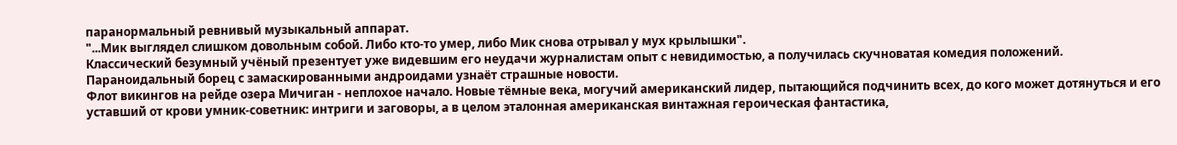паранормальный ревнивый музыкальный аппарат.
"...Мик выглядел слишком довольным собой. Либо кто-то умер, либо Мик снова отрывал у мух крылышки".
Классический безумный учёный презентует уже видевшим его неудачи журналистам опыт с невидимостью, а получилась скучноватая комедия положений.
Параноидальный борец с замаскированными андроидами узнаёт страшные новости.
Флот викингов на рейде озера Мичиган - неплохое начало. Новые тёмные века, могучий американский лидер, пытающийся подчинить всех, до кого может дотянуться и его уставший от крови умник-советник: интриги и заговоры, а в целом эталонная американская винтажная героическая фантастика,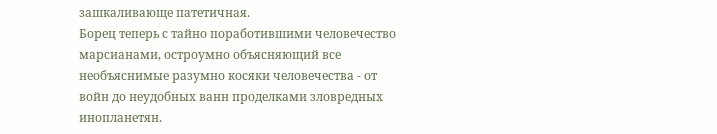зашкаливающе патетичная.
Борец теперь с тайно поработившими человечество марсианами, остроумно объясняющий все необъяснимые разумно косяки человечества - от войн до неудобных ванн проделками зловредных инопланетян.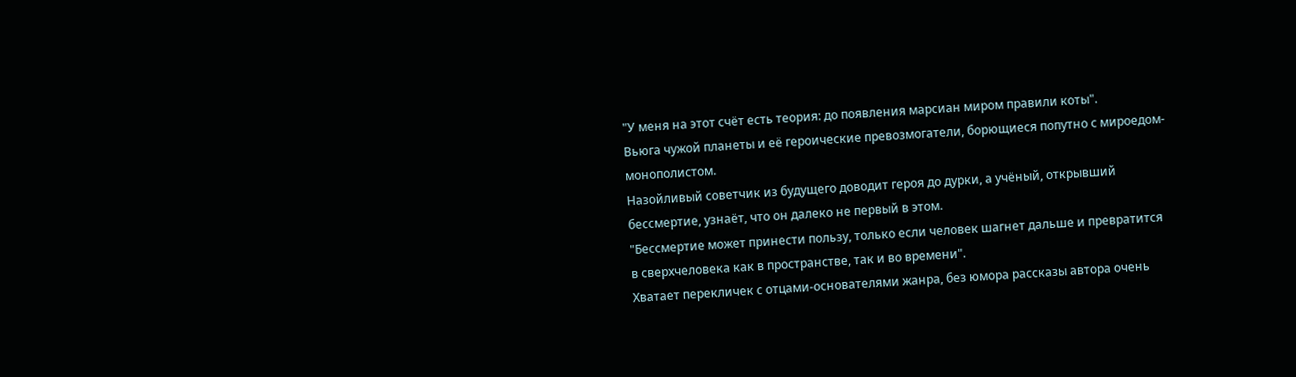"У меня на этот счёт есть теория: до появления марсиан миром правили коты".
Вьюга чужой планеты и её героические превозмогатели, борющиеся попутно с мироедом-монополистом.
Назойливый советчик из будущего доводит героя до дурки, а учёный, открывший бессмертие, узнаёт, что он далеко не первый в этом.
"Бессмертие может принести пользу, только если человек шагнет дальше и превратится в сверхчеловека как в пространстве, так и во времени".
Хватает перекличек с отцами-основателями жанра, без юмора рассказы автора очень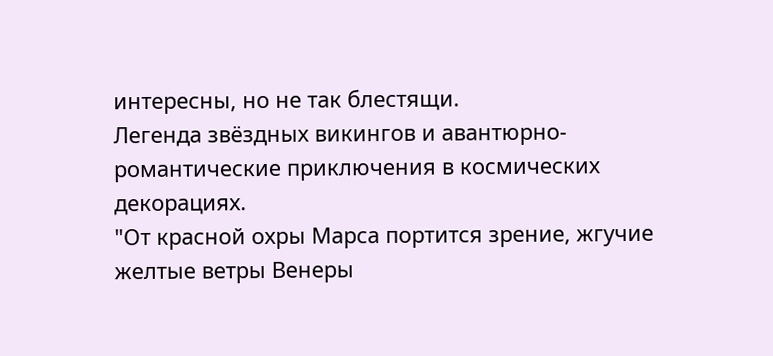интересны, но не так блестящи.
Легенда звёздных викингов и авантюрно-романтические приключения в космических декорациях.
"От красной охры Марса портится зрение, жгучие желтые ветры Венеры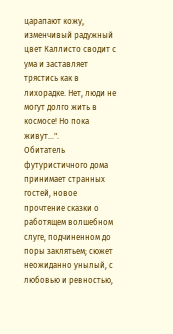царапают кожу, изменчивый радужный цвет Каллисто сводит с ума и заставляет трястись как в лихорадке. Нет, люди не могут долго жить в космосе! Но пока живут...".
Обитатель футуристичного дома принимает странных гостей, новое прочтение сказки о работящем волшебном слуге, подчиненном до поры заклятьем; сюжет неожиданно унылый, с любовью и ревностью,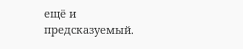ещё и предсказуемый.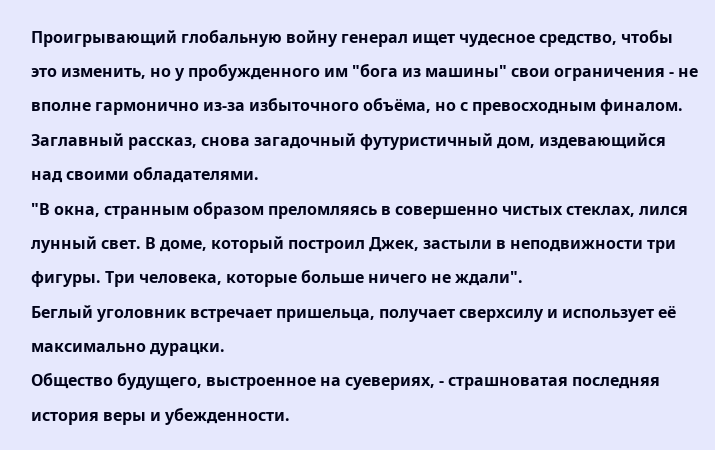Проигрывающий глобальную войну генерал ищет чудесное средство, чтобы это изменить, но у пробужденного им "бога из машины" свои ограничения - не вполне гармонично из-за избыточного объёма, но с превосходным финалом.
Заглавный рассказ, снова загадочный футуристичный дом, издевающийся над своими обладателями.
"В окна, странным образом преломляясь в совершенно чистых стеклах, лился лунный свет. В доме, который построил Джек, застыли в неподвижности три фигуры. Три человека, которые больше ничего не ждали".
Беглый уголовник встречает пришельца, получает сверхсилу и использует её максимально дурацки.
Общество будущего, выстроенное на суевериях, - страшноватая последняя история веры и убежденности.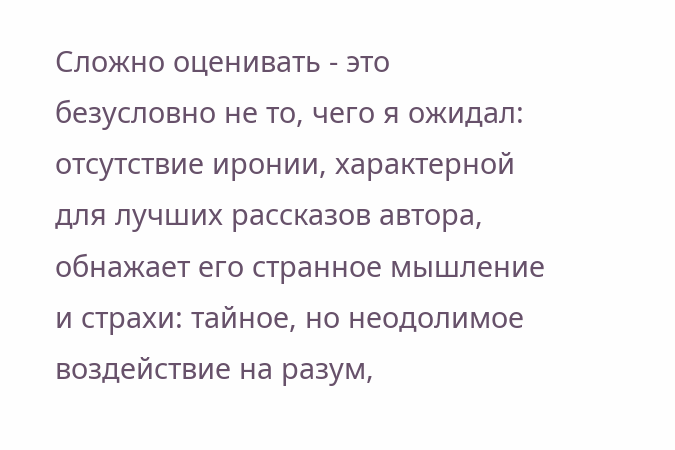Сложно оценивать - это безусловно не то, чего я ожидал: отсутствие иронии, характерной для лучших рассказов автора, обнажает его странное мышление и страхи: тайное, но неодолимое воздействие на разум,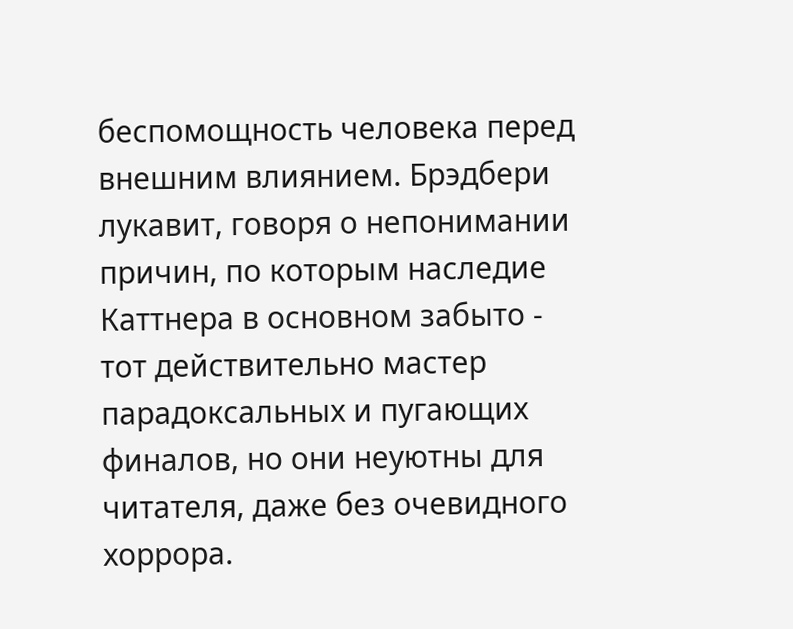беспомощность человека перед внешним влиянием. Брэдбери лукавит, говоря о непонимании причин, по которым наследие Каттнера в основном забыто - тот действительно мастер парадоксальных и пугающих финалов, но они неуютны для читателя, даже без очевидного хоррора.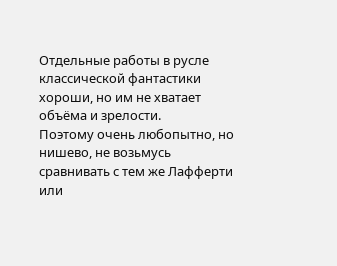Отдельные работы в русле классической фантастики хороши, но им не хватает объёма и зрелости.
Поэтому очень любопытно, но нишево, не возьмусь сравнивать с тем же Лафферти или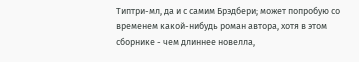Типтри-мл, да и с самим Брэдбери; может попробую со временем какой-нибудь роман автора, хотя в этом сборнике - чем длиннее новелла,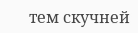тем скучней